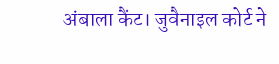अंबाला कैंट। जुवैनाइल कोर्ट ने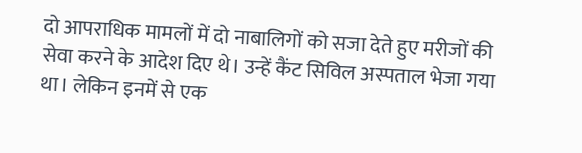दो आपराधिक मामलों में दो नाबालिगों को सजा देते हुए मरीजों की सेवा करने के आदेश दिए थे। उन्हें कैंट सिविल अस्पताल भेजा गया था। लेकिन इनमें से एक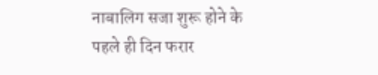नाबालिग सजा शुरू होने के पहले ही दिन फरार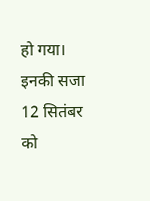हो गया। इनकी सजा 12 सितंबर को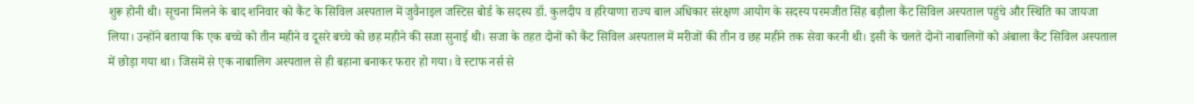शुरू होनी थी। सूचना मिलने के बाद शनिवार को कैंट के सिविल अस्पताल में जुवैनाइल जस्टिस बोर्ड के सदस्य डॉ. कुलदीप व हरियाणा राज्य बाल अधिकार संरक्षण आयोग के सदस्य परमजीत सिंह बड़ौला कैंट सिविल अस्पताल पहुंचे और स्थिति का जायजा लिया। उन्होंने बताया कि एक बच्चे को तीन महीने व दूसरे बच्चे को छह महीने की सजा सुनाई थी। सजा के तहत दोनों को कैंट सिविल अस्पताल में मरीजों की तीन व छह महीने तक सेवा करनी थी। इसी के चलते दोनों नाबालिगों को अंबाला कैंट सिविल अस्पताल में छोड़ा गया था। जिसमें से एक नाबालिग अस्पताल से ही बहाना बनाकर फरार हो गया। वे स्टाफ नर्स से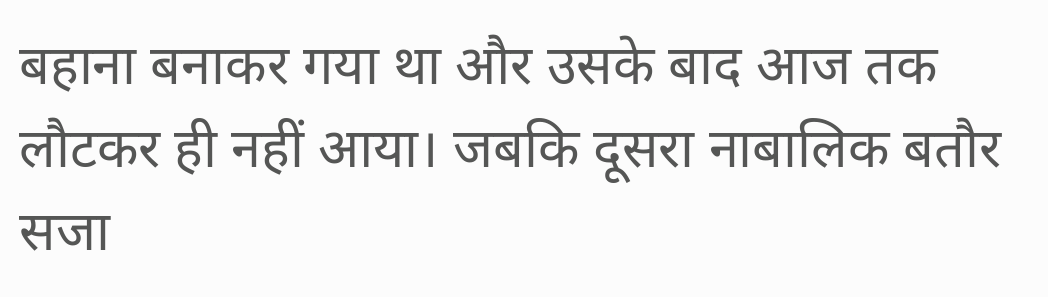बहाना बनाकर गया था और उसके बाद आज तक लौटकर ही नहीं आया। जबकि दूसरा नाबालिक बतौर सजा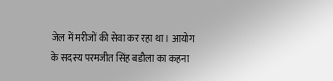जेल में मरीजों की सेवा कर रहा था। आयोग के सदस्य परमजीत सिंह बडौला का कहना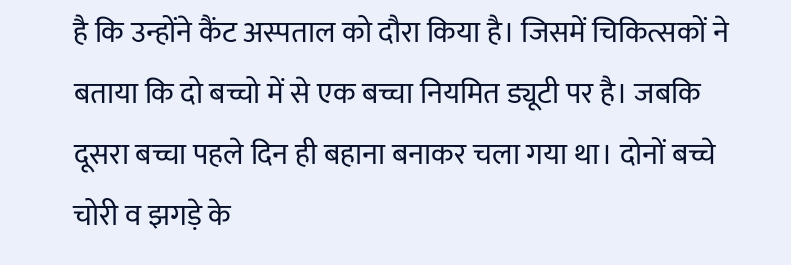है कि उन्होंने कैंट अस्पताल को दौरा किया है। जिसमें चिकित्सकों ने बताया कि दो बच्चो में से एक बच्चा नियमित ड्यूटी पर है। जबकि दूसरा बच्चा पहले दिन ही बहाना बनाकर चला गया था। दोनों बच्चे चोरी व झगड़े के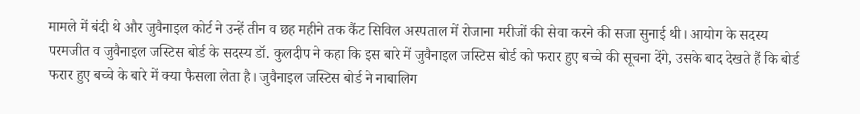मामले में बंदी थे और जुवैनाइल कोर्ट ने उन्हें तीन व छह महीने तक कैंट सिविल अस्पताल में रोजाना मरीजों की सेवा करने की सजा सुनाई थी। आयोग के सदस्य परमजीत व जुवैनाइल जस्टिस बोर्ड के सदस्य डॉ. कुलदीप ने कहा कि इस बारे में जुवैनाइल जस्टिस बोर्ड को फरार हुए बच्चे की सूचना देंगे, उसके बाद देखते हैं कि बोर्ड फरार हुए बच्चे के बारे में क्या फैसला लेता है। जुवैनाइल जस्टिस बोर्ड ने नाबालिग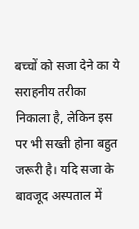बच्चों को सजा देने का ये सराहनीय तरीका निकाला है, लेकिन इस पर भी सख्ती होना बहुत जरूरी है। यदि सजा के बावजूद अस्पताल में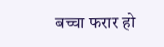बच्चा फरार हो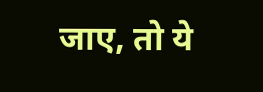जाए, तो ये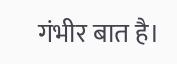गंभीर बात है।